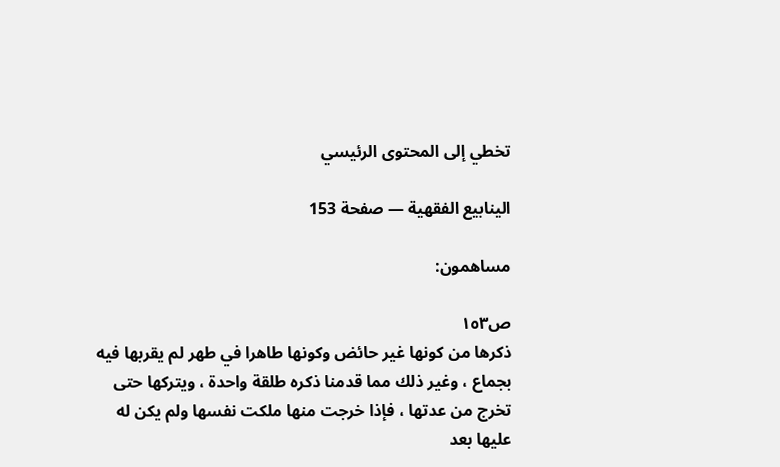تخطي إلى المحتوى الرئيسي

الينابيع الفقهية — صفحة 153

مساهمون:

ص١٥٣
ذكرها من كونها غير حائض وكونها طاهرا في طهر لم يقربها فيه بجماع ، وغير ذلك مما قدمنا ذكره طلقة واحدة ، ويتركها حتى تخرج من عدتها ، فإذا خرجت منها ملكت نفسها ولم يكن له عليها بعد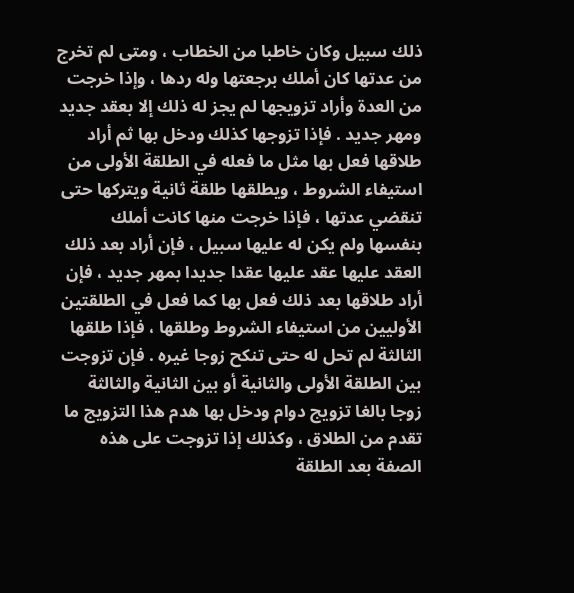ذلك سبيل وكان خاطبا من الخطاب ، ومتى لم تخرج من عدتها كان أملك برجعتها وله ردها ، وإذا خرجت من العدة وأراد تزويجها لم يجز له ذلك إلا بعقد جديد ومهر جديد . فإذا تزوجها كذلك ودخل بها ثم أراد طلاقها فعل بها مثل ما فعله في الطلقة الأولى من استيفاء الشروط ، ويطلقها طلقة ثانية ويتركها حتى تنقضي عدتها ، فإذا خرجت منها كانت أملك بنفسها ولم يكن له عليها سبيل ، فإن أراد بعد ذلك العقد عليها عقد عليها عقدا جديدا بمهر جديد ، فإن أراد طلاقها بعد ذلك فعل بها كما فعل في الطلقتين الأوليين من استيفاء الشروط وطلقها ، فإذا طلقها الثالثة لم تحل له حتى تنكح زوجا غيره . فإن تزوجت بين الطلقة الأولى والثانية أو بين الثانية والثالثة زوجا بالغا تزويج دوام ودخل بها هدم هذا التزويج ما تقدم من الطلاق ، وكذلك إذا تزوجت على هذه الصفة بعد الطلقة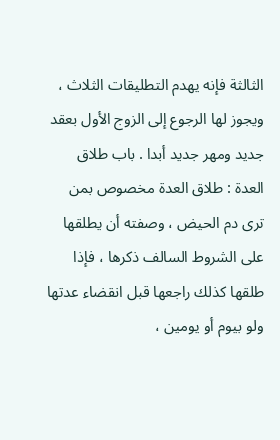الثالثة فإنه يهدم التطليقات الثلاث ، ويجوز لها الرجوع إلى الزوج الأول بعقد جديد ومهر جديد أبدا . باب طلاق العدة : طلاق العدة مخصوص بمن ترى دم الحيض ، وصفته أن يطلقها على الشروط السالف ذكرها ، فإذا طلقها كذلك راجعها قبل انقضاء عدتها ولو بيوم أو يومين ،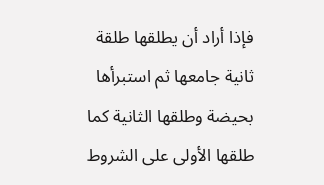فإذا أراد أن يطلقها طلقة ثانية جامعها ثم استبرأها بحيضة وطلقها الثانية كما طلقها الأولى على الشروط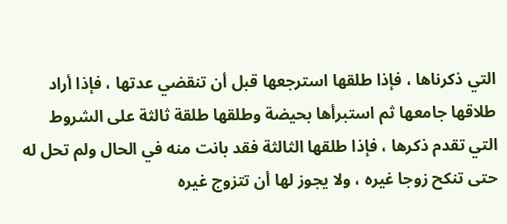التي ذكرناها ، فإذا طلقها استرجعها قبل أن تنقضي عدتها ، فإذا أراد طلاقها جامعها ثم استبرأها بحيضة وطلقها طلقة ثالثة على الشروط التي تقدم ذكرها ، فإذا طلقها الثالثة فقد بانت منه في الحال ولم تحل له حتى تنكح زوجا غيره ، ولا يجوز لها أن تتزوج غيره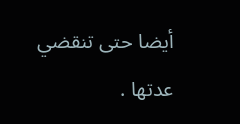أيضا حتى تنقضي عدتها .